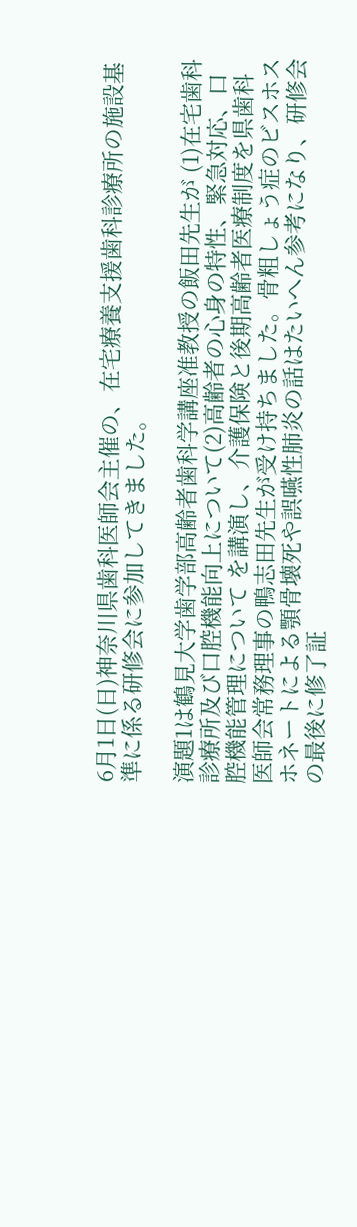6月1日(日)神奈川県歯科医師会主催の、在宅療養支援歯科診療所の施設基準に係る研修会に参加してきました。

演題1は鶴見大学歯学部高齢者歯科学講座准教授の飯田先生が (1)在宅歯科診療所及び口腔機能向上について(2)高齢者の心身の特性、緊急対応、口腔機能管理について を講演し、介護保険と後期高齢者医療制度を県歯科医師会常務理事の鴨志田先生が受け持ちました。骨粗しょう症のビスホスホネートによる顎骨壊死や誤嚥性肺炎の話はたいへん参考になり、研修会の最後に修了証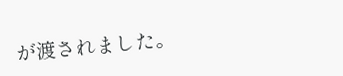が渡されました。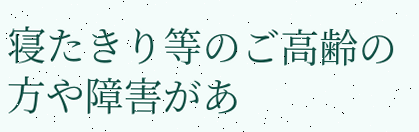寝たきり等のご高齢の方や障害があ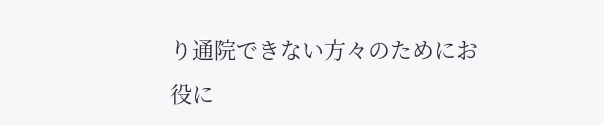り通院できない方々のためにお役に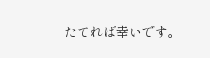たてれば幸いです。